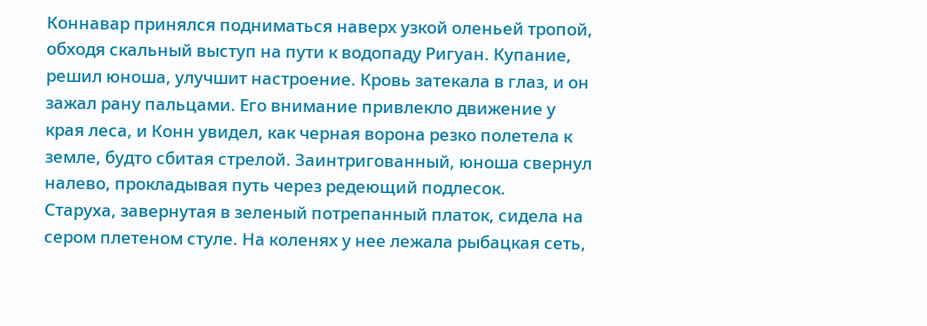Коннавар принялся подниматься наверх узкой оленьей тропой, обходя скальный выступ на пути к водопаду Ригуан. Купание, решил юноша, улучшит настроение. Кровь затекала в глаз, и он зажал рану пальцами. Его внимание привлекло движение у края леса, и Конн увидел, как черная ворона резко полетела к земле, будто сбитая стрелой. Заинтригованный, юноша свернул налево, прокладывая путь через редеющий подлесок.
Старуха, завернутая в зеленый потрепанный платок, сидела на сером плетеном стуле. На коленях у нее лежала рыбацкая сеть,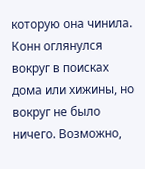которую она чинила. Конн оглянулся вокруг в поисках дома или хижины, но вокруг не было ничего. Возможно,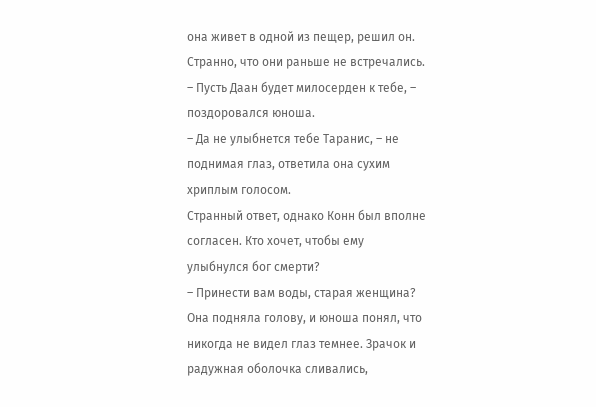она живет в одной из пещер, решил он. Странно, что они раньше не встречались.
– Пусть Даан будет милосерден к тебе, – поздоровался юноша.
– Да не улыбнется тебе Таранис, – не поднимая глаз, ответила она сухим хриплым голосом.
Странный ответ, однако Конн был вполне согласен. Кто хочет, чтобы ему улыбнулся бог смерти?
– Принести вам воды, старая женщина?
Она подняла голову, и юноша понял, что никогда не видел глаз темнее. Зрачок и радужная оболочка сливались,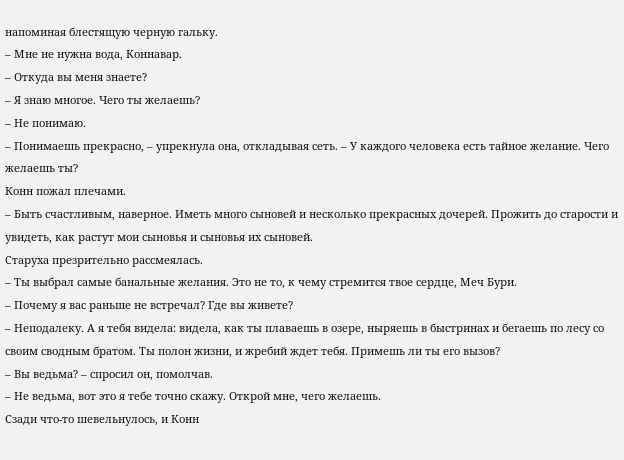напоминая блестящую черную гальку.
– Мне не нужна вода, Коннавар.
– Откуда вы меня знаете?
– Я знаю многое. Чего ты желаешь?
– Не понимаю.
– Понимаешь прекрасно, – упрекнула она, откладывая сеть. – У каждого человека есть тайное желание. Чего желаешь ты?
Конн пожал плечами.
– Быть счастливым, наверное. Иметь много сыновей и несколько прекрасных дочерей. Прожить до старости и увидеть, как растут мои сыновья и сыновья их сыновей.
Старуха презрительно рассмеялась.
– Ты выбрал самые банальные желания. Это не то, к чему стремится твое сердце, Меч Бури.
– Почему я вас раньше не встречал? Где вы живете?
– Неподалеку. А я тебя видела: видела, как ты плаваешь в озере, ныряешь в быстринах и бегаешь по лесу со своим сводным братом. Ты полон жизни, и жребий ждет тебя. Примешь ли ты его вызов?
– Вы ведьма? – спросил он, помолчав.
– Не ведьма, вот это я тебе точно скажу. Открой мне, чего желаешь.
Сзади что-то шевельнулось, и Конн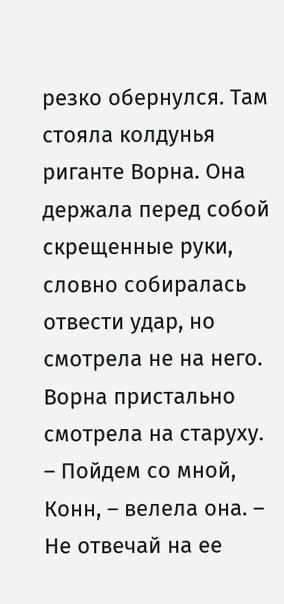резко обернулся. Там стояла колдунья риганте Ворна. Она держала перед собой скрещенные руки, словно собиралась отвести удар, но смотрела не на него.
Ворна пристально смотрела на старуху.
– Пойдем со мной, Конн, – велела она. – Не отвечай на ее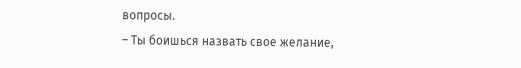вопросы.
– Ты боишься назвать свое желание,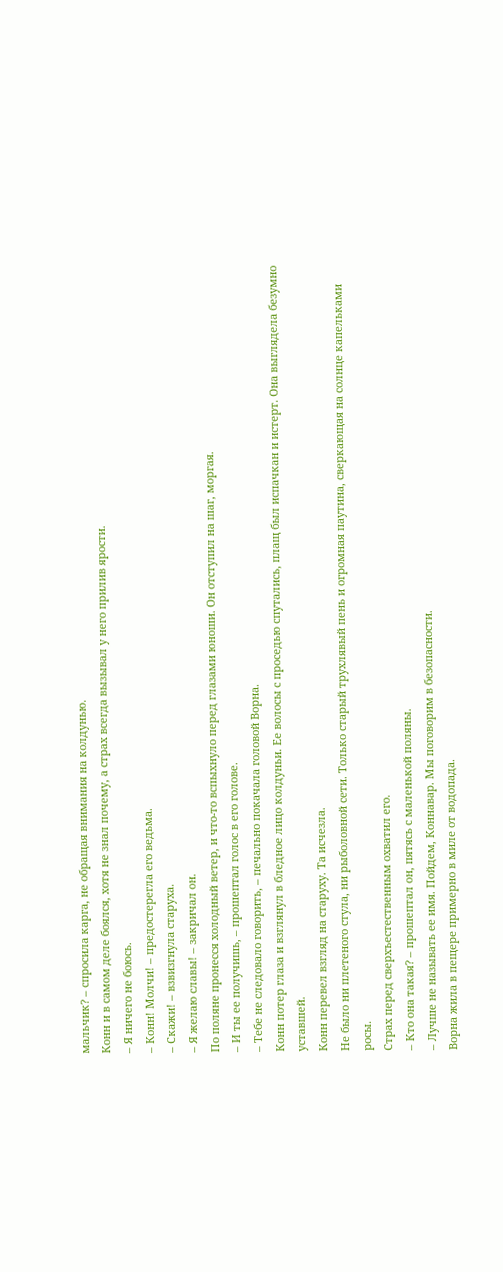мальчик? – спросила карга, не обращая внимания на колдунью.
Конн и в самом деле боялся, хотя не знал почему, а страх всегда вызывал у него прилив ярости.
– Я ничего не боюсь.
– Конн! Молчи! – предостерегла его ведьма.
– Скажи! – взвизгнула старуха.
– Я желаю славы! – закричал он.
По поляне пронесся холодный ветер, и что-то вспыхнуло перед глазами юноши. Он отступил на шаг, моргая.
– И ты ее получишь, – прошептал голос в его голове.
– Тебе не следовало говорить, – печально покачала головой Ворна.
Конн потер глаза и взглянул в бледное лицо колдуньи. Ее волосы с проседью спутались, плащ был испачкан и истерт. Она выглядела безумно уставшей.
Конн перевел взгляд на старуху. Та исчезла.
Не было ни плетеного стула, ни рыболовной сети. Только старый трухлявый пень и огромная паутина, сверкающая на солнце капельками росы.
Страх перед сверхъестественным охватил его.
– Кто она такая? – прошептал он, пятясь с маленькой поляны.
– Лучше не называть ее имя. Пойдем, Коннавар. Мы поговорим в безопасности.
Ворна жила в пещере примерно в миле от водопада.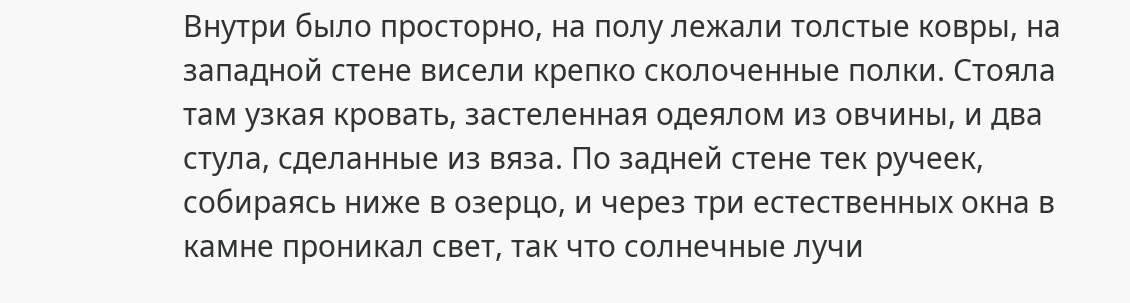Внутри было просторно, на полу лежали толстые ковры, на западной стене висели крепко сколоченные полки. Стояла там узкая кровать, застеленная одеялом из овчины, и два стула, сделанные из вяза. По задней стене тек ручеек, собираясь ниже в озерцо, и через три естественных окна в камне проникал свет, так что солнечные лучи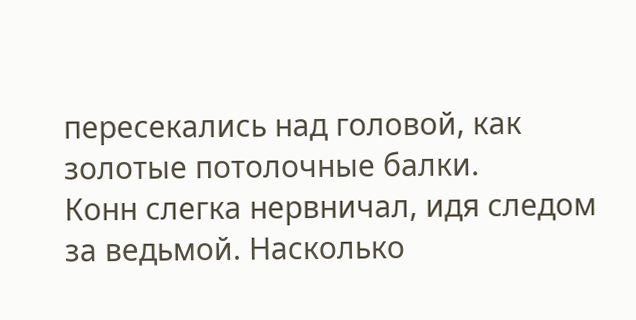пересекались над головой, как золотые потолочные балки.
Конн слегка нервничал, идя следом за ведьмой. Насколько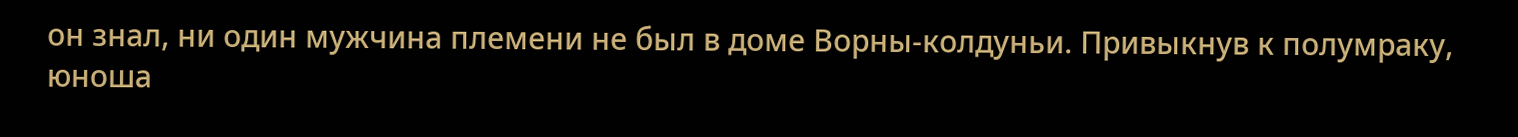он знал, ни один мужчина племени не был в доме Ворны-колдуньи. Привыкнув к полумраку, юноша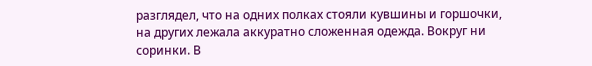разглядел, что на одних полках стояли кувшины и горшочки, на других лежала аккуратно сложенная одежда. Вокруг ни соринки. В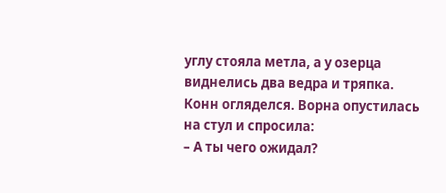углу стояла метла, а у озерца виднелись два ведра и тряпка. Конн огляделся. Ворна опустилась на стул и спросила:
– А ты чего ожидал?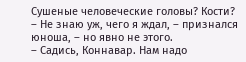Сушеные человеческие головы? Кости?
– Не знаю уж, чего я ждал, – признался юноша, – но явно не этого.
– Садись, Коннавар. Нам надо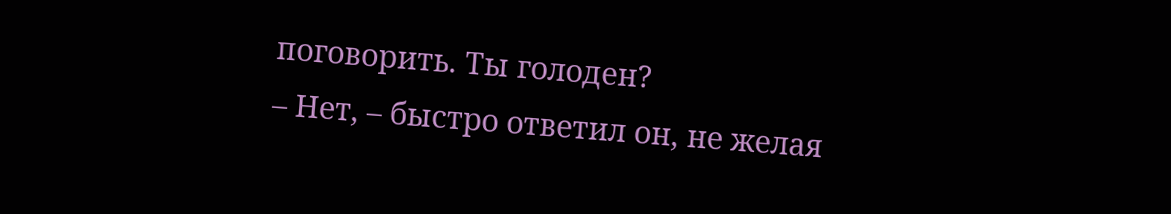поговорить. Ты голоден?
– Нет, – быстро ответил он, не желая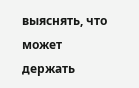выяснять, что может держать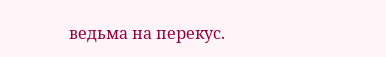ведьма на перекус.